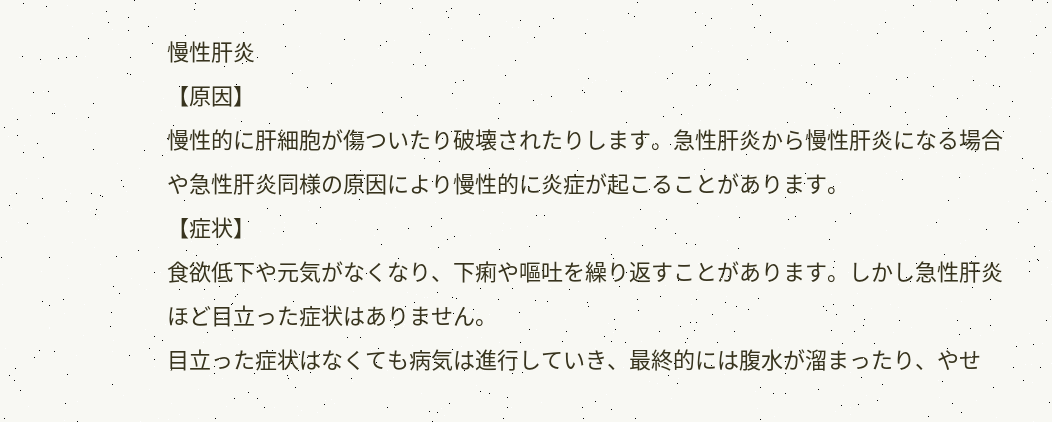慢性肝炎
【原因】
慢性的に肝細胞が傷ついたり破壊されたりします。急性肝炎から慢性肝炎になる場合や急性肝炎同様の原因により慢性的に炎症が起こることがあります。
【症状】
食欲低下や元気がなくなり、下痢や嘔吐を繰り返すことがあります。しかし急性肝炎ほど目立った症状はありません。
目立った症状はなくても病気は進行していき、最終的には腹水が溜まったり、やせ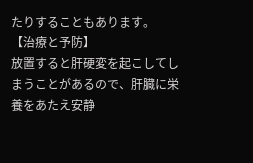たりすることもあります。
【治療と予防】
放置すると肝硬変を起こしてしまうことがあるので、肝臓に栄養をあたえ安静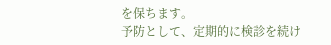を保ちます。
予防として、定期的に検診を続け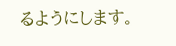るようにします。